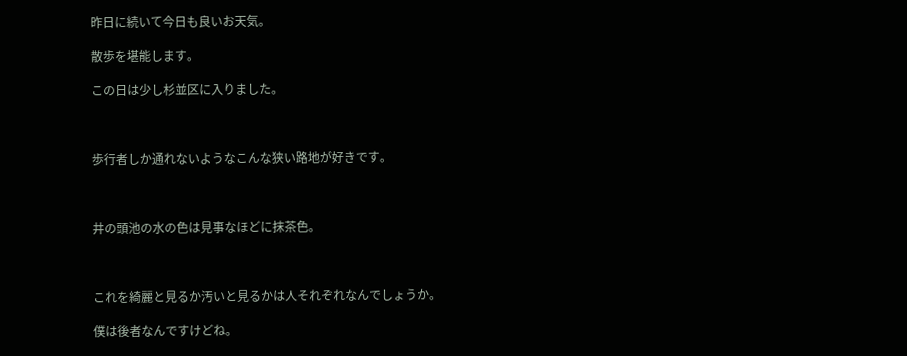昨日に続いて今日も良いお天気。

散歩を堪能します。

この日は少し杉並区に入りました。



歩行者しか通れないようなこんな狭い路地が好きです。



井の頭池の水の色は見事なほどに抹茶色。



これを綺麗と見るか汚いと見るかは人それぞれなんでしょうか。

僕は後者なんですけどね。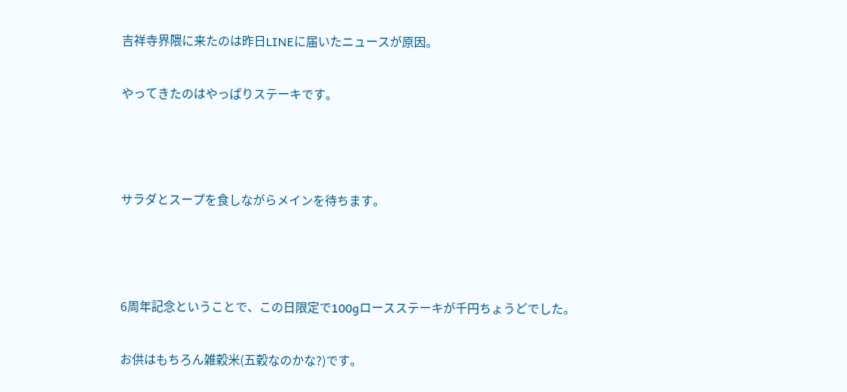吉祥寺界隈に来たのは昨日LINEに届いたニュースが原因。

やってきたのはやっぱりステーキです。



サラダとスープを食しながらメインを待ちます。



6周年記念ということで、この日限定で100gロースステーキが千円ちょうどでした。

お供はもちろん雑穀米(五穀なのかな?)です。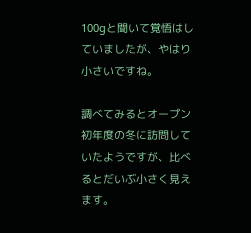100gと聞いて覚悟はしていましたが、やはり小さいですね。

調べてみるとオープン初年度の冬に訪問していたようですが、比べるとだいぶ小さく見えます。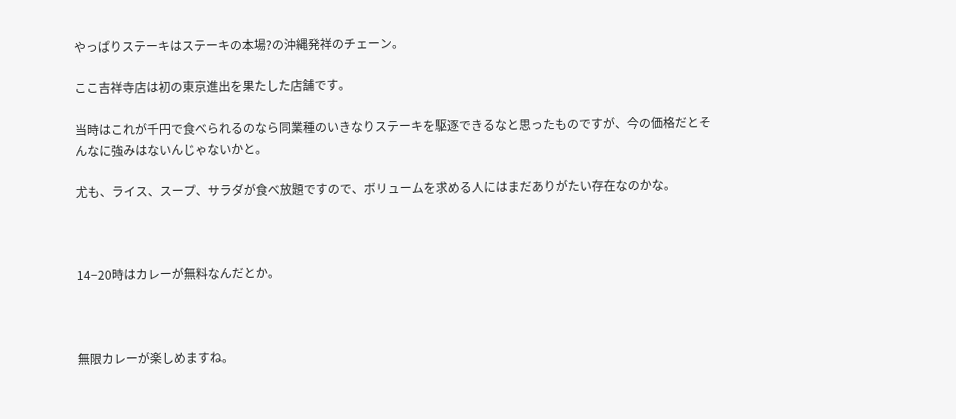やっぱりステーキはステーキの本場?の沖縄発祥のチェーン。

ここ吉祥寺店は初の東京進出を果たした店舗です。

当時はこれが千円で食べられるのなら同業種のいきなりステーキを駆逐できるなと思ったものですが、今の価格だとそんなに強みはないんじゃないかと。

尤も、ライス、スープ、サラダが食べ放題ですので、ボリュームを求める人にはまだありがたい存在なのかな。



14−20時はカレーが無料なんだとか。



無限カレーが楽しめますね。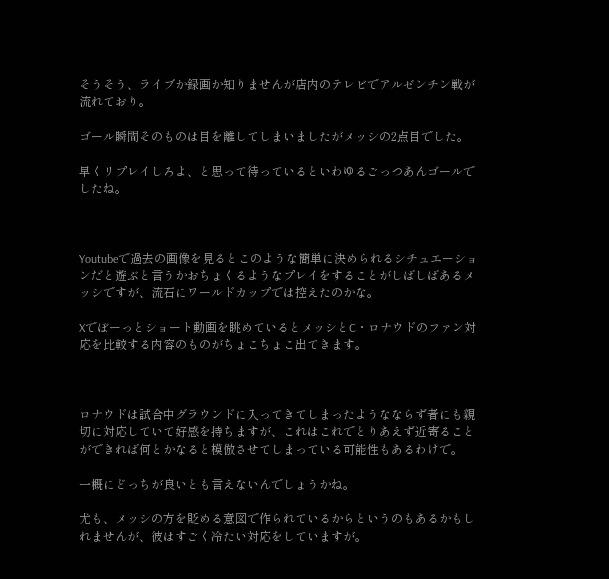そうそう、ライブか録画か知りませんが店内のテレビでアルゼンチン戦が流れており。

ゴール瞬間そのものは目を離してしまいましたがメッシの2点目でした。

早くリプレイしろよ、と思って待っているといわゆるごっつあんゴールでしたね。



Youtubeで過去の画像を見るとこのような簡単に決められるシチュエーションだと遊ぶと言うかおちょくるようなプレイをすることがしばしばあるメッシですが、流石にワールドカップでは控えたのかな。

Xでぼーっとショート動画を眺めているとメッシとC・ロナウドのファン対応を比較する内容のものがちょこちょこ出てきます。



ロナウドは試合中グラウンドに入ってきてしまったようなならず者にも親切に対応していて好感を持ちますが、これはこれでとりあえず近寄ることができれば何とかなると模倣させてしまっている可能性もあるわけで。

一概にどっちが良いとも言えないんでしょうかね。

尤も、メッシの方を貶める意図で作られているからというのもあるかもしれませんが、彼はすごく冷たい対応をしていますが。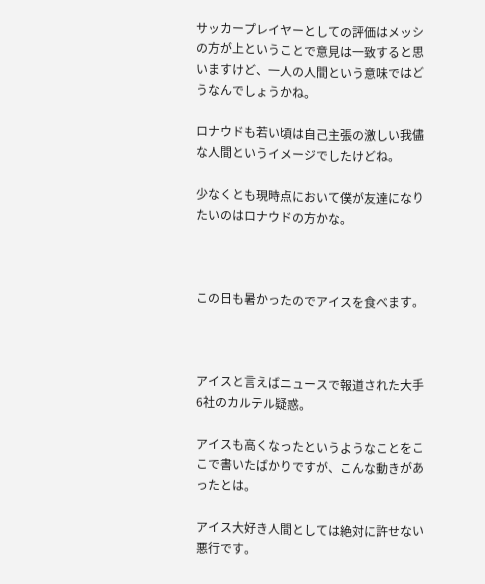サッカープレイヤーとしての評価はメッシの方が上ということで意見は一致すると思いますけど、一人の人間という意味ではどうなんでしょうかね。

ロナウドも若い頃は自己主張の激しい我儘な人間というイメージでしたけどね。

少なくとも現時点において僕が友達になりたいのはロナウドの方かな。



この日も暑かったのでアイスを食べます。



アイスと言えばニュースで報道された大手6社のカルテル疑惑。

アイスも高くなったというようなことをここで書いたばかりですが、こんな動きがあったとは。

アイス大好き人間としては絶対に許せない悪行です。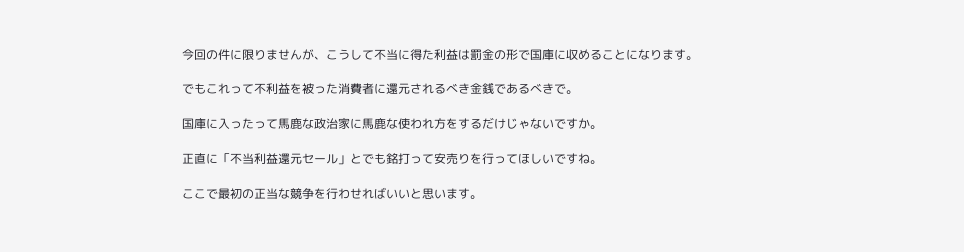今回の件に限りませんが、こうして不当に得た利益は罰金の形で国庫に収めることになります。

でもこれって不利益を被った消費者に還元されるべき金銭であるべきで。

国庫に入ったって馬鹿な政治家に馬鹿な使われ方をするだけじゃないですか。

正直に「不当利益還元セール」とでも銘打って安売りを行ってほしいですね。

ここで最初の正当な競争を行わせればいいと思います。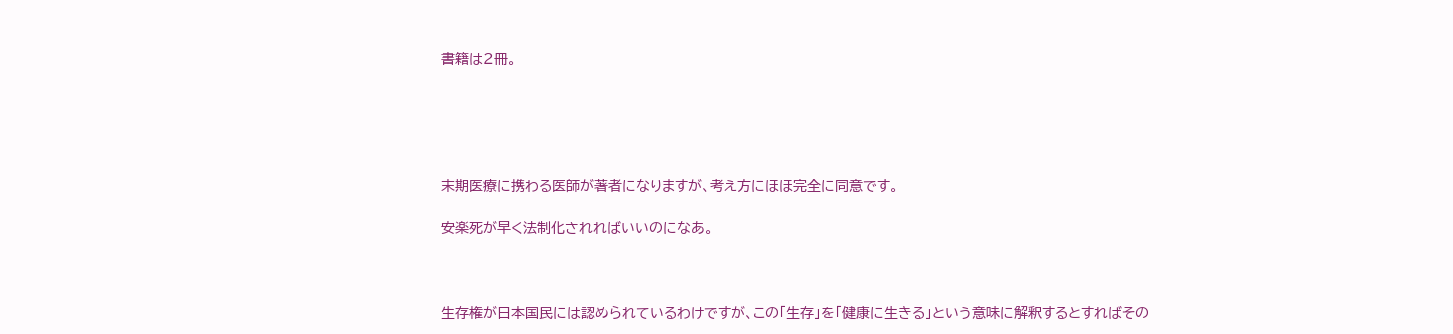書籍は2冊。





末期医療に携わる医師が著者になりますが、考え方にほほ完全に同意です。

安楽死が早く法制化されればいいのになあ。



生存権が日本国民には認められているわけですが、この「生存」を「健康に生きる」という意味に解釈するとすればその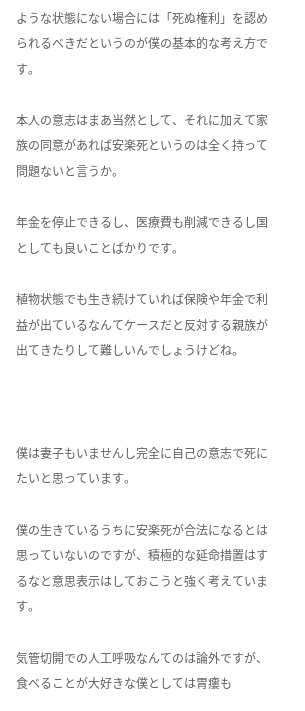ような状態にない場合には「死ぬ権利」を認められるべきだというのが僕の基本的な考え方です。

本人の意志はまあ当然として、それに加えて家族の同意があれば安楽死というのは全く持って問題ないと言うか。

年金を停止できるし、医療費も削減できるし国としても良いことばかりです。

植物状態でも生き続けていれば保険や年金で利益が出ているなんてケースだと反対する親族が出てきたりして難しいんでしょうけどね。



僕は妻子もいませんし完全に自己の意志で死にたいと思っています。

僕の生きているうちに安楽死が合法になるとは思っていないのですが、積極的な延命措置はするなと意思表示はしておこうと強く考えています。

気管切開での人工呼吸なんてのは論外ですが、食べることが大好きな僕としては胃瘻も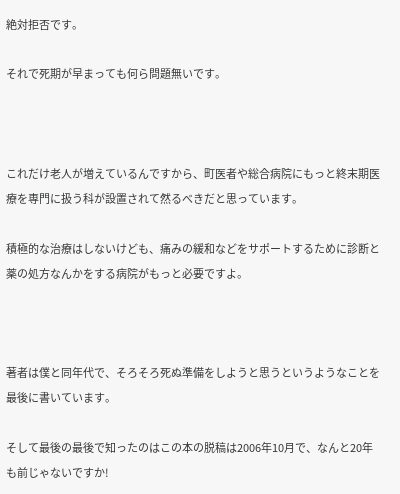絶対拒否です。

それで死期が早まっても何ら問題無いです。



これだけ老人が増えているんですから、町医者や総合病院にもっと終末期医療を専門に扱う科が設置されて然るべきだと思っています。

積極的な治療はしないけども、痛みの緩和などをサポートするために診断と薬の処方なんかをする病院がもっと必要ですよ。



著者は僕と同年代で、そろそろ死ぬ準備をしようと思うというようなことを最後に書いています。

そして最後の最後で知ったのはこの本の脱稿は2006年10月で、なんと20年も前じゃないですか!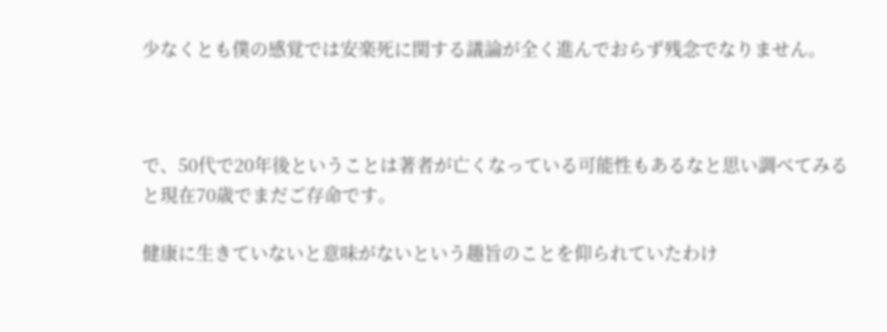少なくとも僕の感覚では安楽死に関する議論が全く進んでおらず残念でなりません。



で、50代で20年後ということは著者が亡くなっている可能性もあるなと思い調べてみると現在70歳でまだご存命です。

健康に生きていないと意味がないという趣旨のことを仰られていたわけ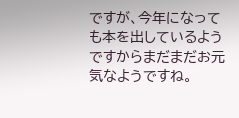ですが、今年になっても本を出しているようですからまだまだお元気なようですね。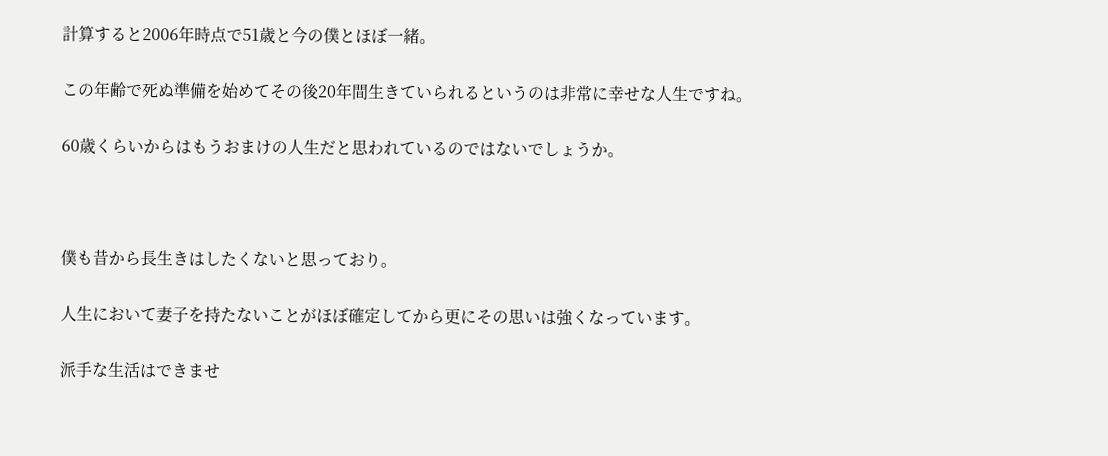計算すると2006年時点で51歳と今の僕とほぼ一緒。

この年齢で死ぬ準備を始めてその後20年間生きていられるというのは非常に幸せな人生ですね。

60歳くらいからはもうおまけの人生だと思われているのではないでしょうか。



僕も昔から長生きはしたくないと思っており。

人生において妻子を持たないことがほぼ確定してから更にその思いは強くなっています。

派手な生活はできませ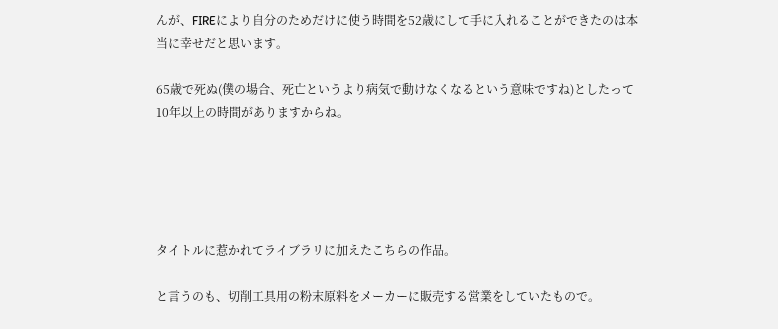んが、FIREにより自分のためだけに使う時間を52歳にして手に入れることができたのは本当に幸せだと思います。

65歳で死ぬ(僕の場合、死亡というより病気で動けなくなるという意味ですね)としたって10年以上の時間がありますからね。





タイトルに惹かれてライブラリに加えたこちらの作品。

と言うのも、切削工具用の粉末原料をメーカーに販売する営業をしていたもので。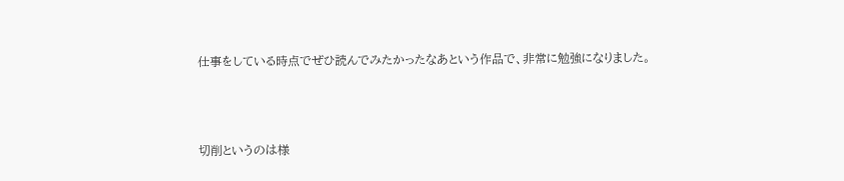仕事をしている時点でぜひ読んでみたかったなあという作品で、非常に勉強になりました。



切削というのは様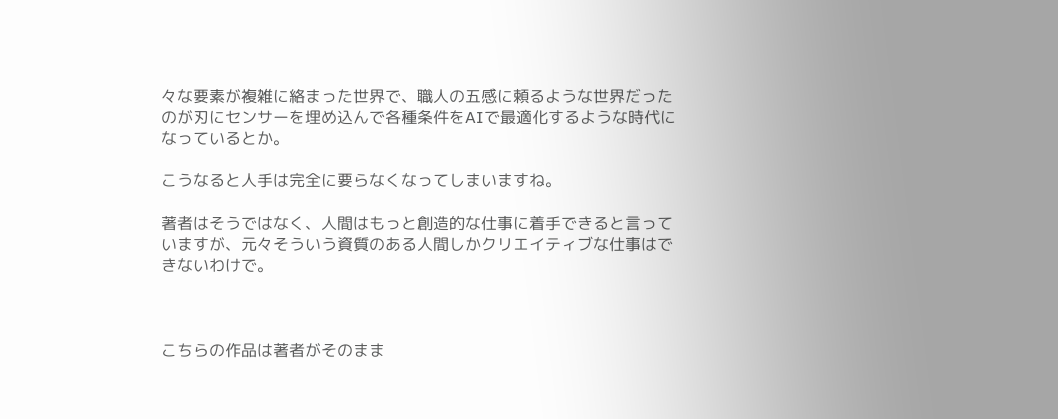々な要素が複雑に絡まった世界で、職人の五感に頼るような世界だったのが刃にセンサーを埋め込んで各種条件をAIで最適化するような時代になっているとか。

こうなると人手は完全に要らなくなってしまいますね。

著者はそうではなく、人間はもっと創造的な仕事に着手できると言っていますが、元々そういう資質のある人間しかクリエイティブな仕事はできないわけで。



こちらの作品は著者がそのまま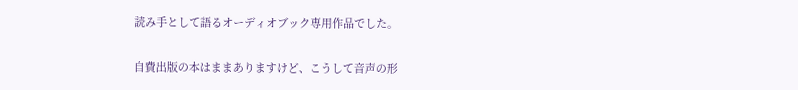読み手として語るオーディオブック専用作品でした。

自費出版の本はままありますけど、こうして音声の形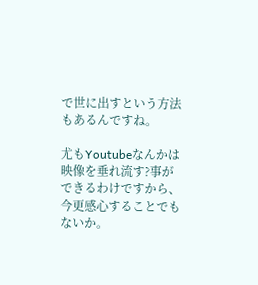で世に出すという方法もあるんですね。

尤もYoutubeなんかは映像を垂れ流す?事ができるわけですから、今更感心することでもないか。